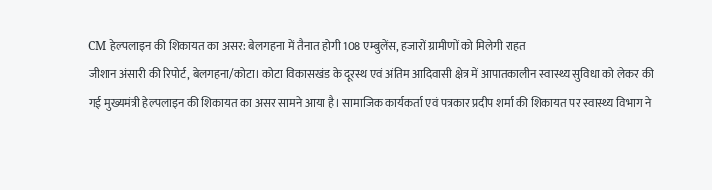CM हेल्पलाइन की शिकायत का असर: बेलगहना में तैनात होगी 108 एम्बुलेंस, हजारों ग्रामीणों को मिलेगी राहत
जीशान अंसारी की रिपोर्ट, बेलगहना/कोटा। कोटा विकासखंड के दूरस्थ एवं अंतिम आदिवासी क्षेत्र में आपातकालीन स्वास्थ्य सुविधा को लेकर की गई मुख्यमंत्री हेल्पलाइन की शिकायत का असर सामने आया है। सामाजिक कार्यकर्ता एवं पत्रकार प्रदीप शर्मा की शिकायत पर स्वास्थ्य विभाग ने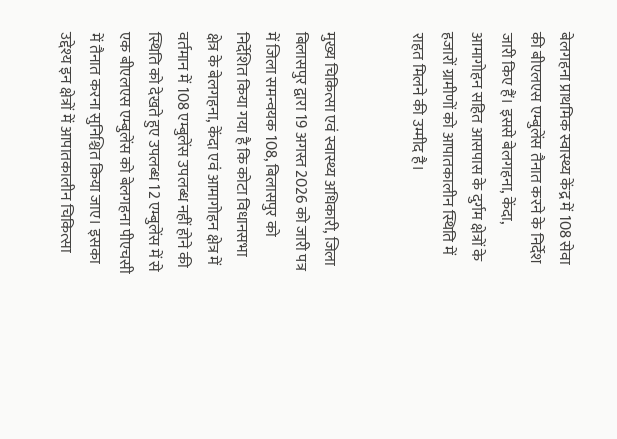बेलगहना प्राथमिक स्वास्थ्य केंद्र में 108 सेवा की बीएलएस एम्बुलेंस तैनात करने के निर्देश जारी किए हैं। इससे बेलगहना, केंदा, आमागोहन सहित आसपास के दुर्गम क्षेत्रों के हजारों ग्रामीणों को आपातकालीन स्थिति में राहत मिलने की उम्मीद है।


मुख्य चिकित्सा एवं स्वास्थ्य अधिकारी, जिला बिलासपुर द्वारा 19 अगस्त 2026 को जारी पत्र में जिला समन्वयक 108, बिलासपुर को निर्देशित किया गया है कि कोटा विधानसभा क्षेत्र के बेलगहना, केंदा एवं आमागोहन क्षेत्र में वर्तमान में 108 एम्बुलेंस उपलब्ध नहीं होने की स्थिति को देखते हुए उपलब्ध 12 एम्बुलेंस में से एक बीएलएस एम्बुलेंस को बेलगहना पीएचसी में तैनात करना सुनिश्चित किया जाए। इसका उद्देश्य इन क्षेत्रों में आपातकालीन चिकित्सा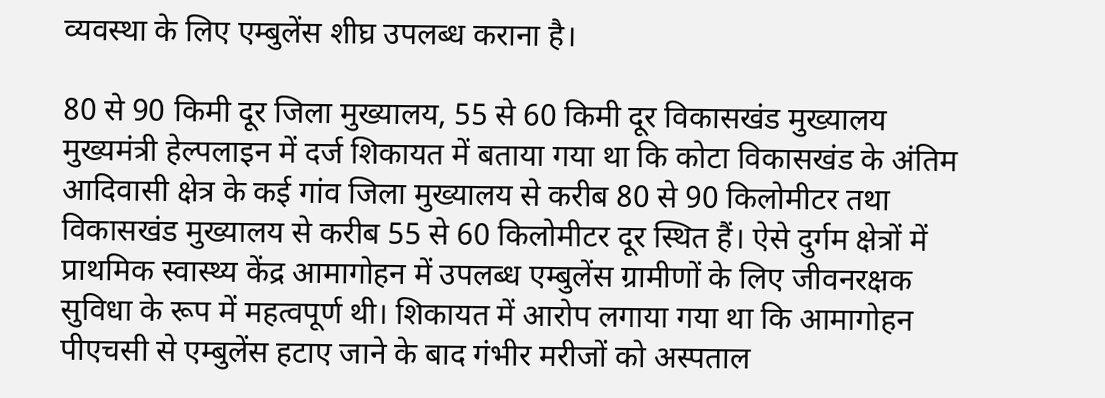व्यवस्था के लिए एम्बुलेंस शीघ्र उपलब्ध कराना है।

80 से 90 किमी दूर जिला मुख्यालय, 55 से 60 किमी दूर विकासखंड मुख्यालय
मुख्यमंत्री हेल्पलाइन में दर्ज शिकायत में बताया गया था कि कोटा विकासखंड के अंतिम आदिवासी क्षेत्र के कई गांव जिला मुख्यालय से करीब 80 से 90 किलोमीटर तथा विकासखंड मुख्यालय से करीब 55 से 60 किलोमीटर दूर स्थित हैं। ऐसे दुर्गम क्षेत्रों में प्राथमिक स्वास्थ्य केंद्र आमागोहन में उपलब्ध एम्बुलेंस ग्रामीणों के लिए जीवनरक्षक सुविधा के रूप में महत्वपूर्ण थी। शिकायत में आरोप लगाया गया था कि आमागोहन पीएचसी से एम्बुलेंस हटाए जाने के बाद गंभीर मरीजों को अस्पताल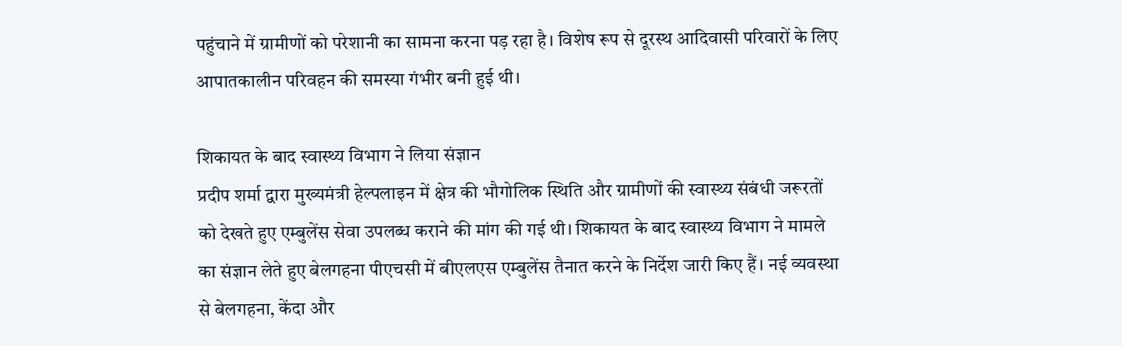पहुंचाने में ग्रामीणों को परेशानी का सामना करना पड़ रहा है। विशेष रूप से दूरस्थ आदिवासी परिवारों के लिए आपातकालीन परिवहन की समस्या गंभीर बनी हुई थी।

शिकायत के बाद स्वास्थ्य विभाग ने लिया संज्ञान
प्रदीप शर्मा द्वारा मुख्यमंत्री हेल्पलाइन में क्षेत्र की भौगोलिक स्थिति और ग्रामीणों की स्वास्थ्य संबंधी जरूरतों को देखते हुए एम्बुलेंस सेवा उपलब्ध कराने की मांग की गई थी। शिकायत के बाद स्वास्थ्य विभाग ने मामले का संज्ञान लेते हुए बेलगहना पीएचसी में बीएलएस एम्बुलेंस तैनात करने के निर्देश जारी किए हैं। नई व्यवस्था से बेलगहना, केंदा और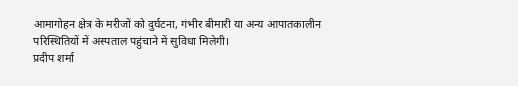आमागोहन क्षेत्र के मरीजों को दुर्घटना, गंभीर बीमारी या अन्य आपातकालीन परिस्थितियों में अस्पताल पहुंचाने में सुविधा मिलेगी।
प्रदीप शर्मा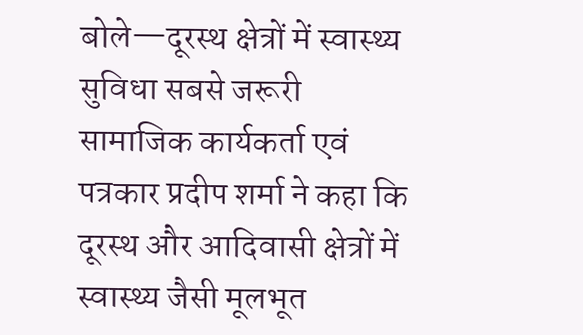बोले—दूरस्थ क्षेत्रों में स्वास्थ्य सुविधा सबसे जरूरी
सामाजिक कार्यकर्ता एवं पत्रकार प्रदीप शर्मा ने कहा कि दूरस्थ और आदिवासी क्षेत्रों में स्वास्थ्य जैसी मूलभूत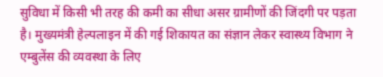सुविधा में किसी भी तरह की कमी का सीधा असर ग्रामीणों की जिंदगी पर पड़ता है। मुख्यमंत्री हेल्पलाइन में की गई शिकायत का संज्ञान लेकर स्वास्थ्य विभाग ने एम्बुलेंस की व्यवस्था के लिए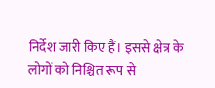निर्देश जारी किए हैं। इससे क्षेत्र के लोगों को निश्चित रूप से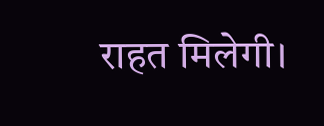राहत मिलेगी।